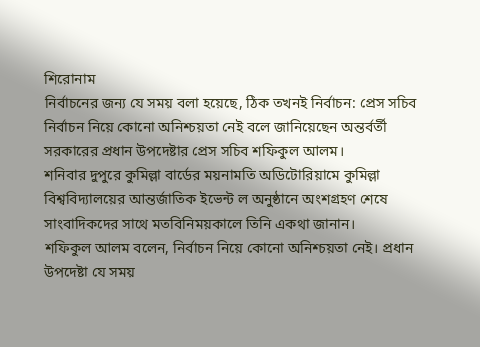শিরোনাম
নির্বাচনের জন্য যে সময় বলা হয়েছে, ঠিক তখনই নির্বাচন: প্রেস সচিব
নির্বাচন নিয়ে কোনো অনিশ্চয়তা নেই বলে জানিয়েছেন অন্তর্বর্তী সরকারের প্রধান উপদেষ্টার প্রেস সচিব শফিকুল আলম।
শনিবার দুপুরে কুমিল্লা বার্ডের ময়নামতি অডিটোরিয়ামে কুমিল্লা বিশ্ববিদ্যালয়ের আন্তর্জাতিক ইভেন্ট ল অনুষ্ঠানে অংশগ্রহণ শেষে সাংবাদিকদের সাথে মতবিনিময়কালে তিনি একথা জানান।
শফিকুল আলম বলেন, নির্বাচন নিয়ে কোনো অনিশ্চয়তা নেই। প্রধান উপদেষ্টা যে সময়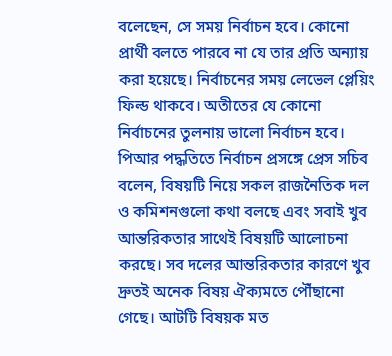বলেছেন, সে সময় নির্বাচন হবে। কোনো প্রার্থী বলতে পারবে না যে তার প্রতি অন্যায় করা হয়েছে। নির্বাচনের সময় লেভেল প্লেয়িং ফিল্ড থাকবে। অতীতের যে কোনো নির্বাচনের তুলনায় ভালো নির্বাচন হবে।
পিআর পদ্ধতিতে নির্বাচন প্রসঙ্গে প্রেস সচিব বলেন, বিষয়টি নিয়ে সকল রাজনৈতিক দল ও কমিশনগুলো কথা বলছে এবং সবাই খুব আন্তরিকতার সাথেই বিষয়টি আলোচনা করছে। সব দলের আন্তরিকতার কারণে খুব দ্রুতই অনেক বিষয় ঐক্যমতে পৌঁছানো গেছে। আটটি বিষয়ক মত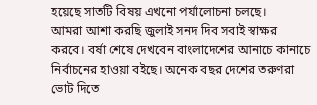হয়েছে সাতটি বিষয় এখনো পর্যালোচনা চলছে।
আমরা আশা করছি জুলাই সনদ দিব সবাই স্বাক্ষর করবে। বর্ষা শেষে দেখবেন বাংলাদেশের আনাচে কানাচে নির্বাচনের হাওয়া বইছে। অনেক বছর দেশের তরুণরা ভোট দিতে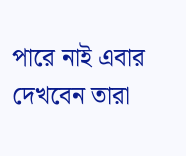পারে নাই এবার দেখবেন তারা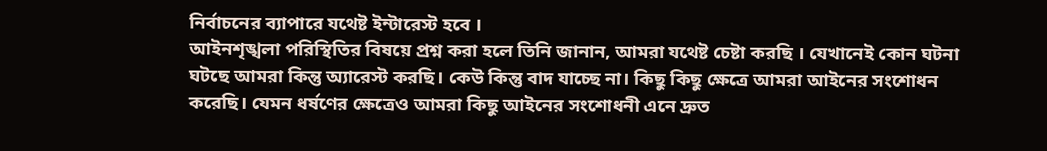নির্বাচনের ব্যাপারে যথেষ্ট ইন্টারেস্ট হবে ।
আইনশৃঙ্খলা পরিস্থিতির বিষয়ে প্রশ্ন করা হলে তিনি জানান, আমরা যথেষ্ট চেষ্টা করছি । যেখানেই কোন ঘটনা ঘটছে আমরা কিন্তু অ্যারেস্ট করছি। কেউ কিন্তু বাদ যাচ্ছে না। কিছু কিছু ক্ষেত্রে আমরা আইনের সংশোধন করেছি। যেমন ধর্ষণের ক্ষেত্রেও আমরা কিছু আইনের সংশোধনী এনে দ্রুত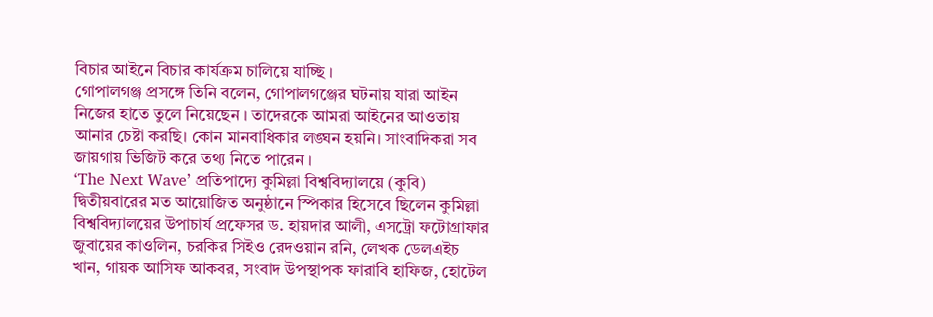বিচার আইনে বিচার কার্যক্রম চালিয়ে যাচ্ছি ।
গোপালগঞ্জ প্রসঙ্গে তিনি বলেন, গোপালগঞ্জের ঘটনায় যারা আইন নিজের হাতে তুলে নিয়েছেন । তাদেরকে আমরা আইনের আওতায় আনার চেষ্টা করছি। কোন মানবাধিকার লঙ্ঘন হয়নি। সাংবাদিকরা সব জায়গায় ভিজিট করে তথ্য নিতে পারেন ।
‘The Next Wave’ প্রতিপাদ্যে কুমিল্লা বিশ্ববিদ্যালয়ে (কুবি) দ্বিতীয়বারের মত আয়োজিত অনুষ্ঠানে স্পিকার হিসেবে ছিলেন কুমিল্লা বিশ্ববিদ্যালয়ের উপাচার্য প্রফেসর ড. হায়দার আলী, এসট্রো ফটোগ্রাফার জুবায়ের কাওলিন, চরকির সিইও রেদওয়ান রনি, লেখক ডেলএইচ খান, গায়ক আসিফ আকবর, সংবাদ উপস্থাপক ফারাবি হাফিজ, হোটেল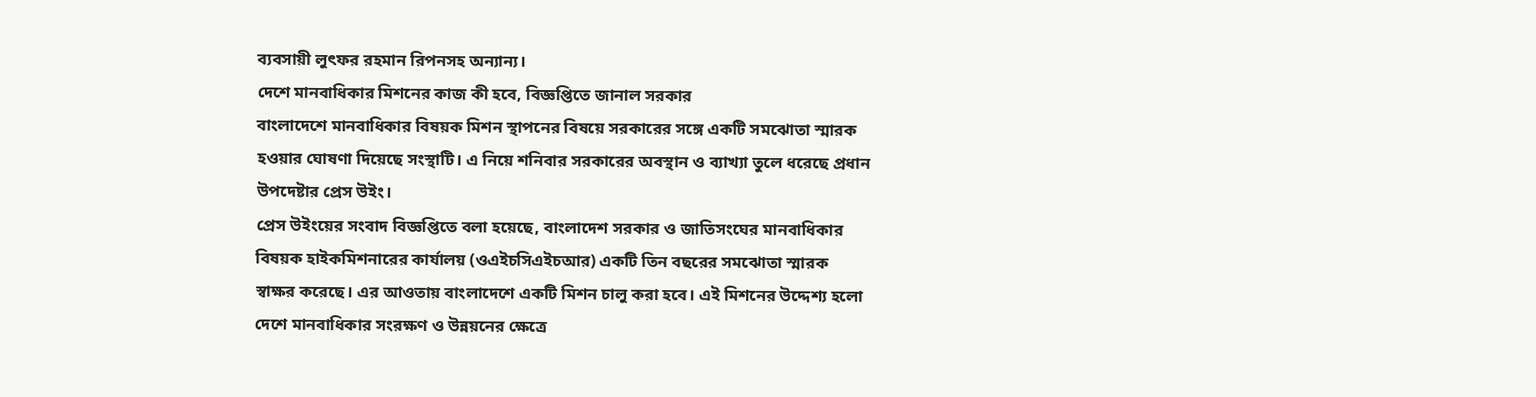ব্যবসায়ী লুৎফর রহমান রিপনসহ অন্যান্য।
দেশে মানবাধিকার মিশনের কাজ কী হবে, বিজ্ঞপ্তিতে জানাল সরকার
বাংলাদেশে মানবাধিকার বিষয়ক মিশন স্থাপনের বিষয়ে সরকারের সঙ্গে একটি সমঝোতা স্মারক হওয়ার ঘোষণা দিয়েছে সংস্থাটি। এ নিয়ে শনিবার সরকারের অবস্থান ও ব্যাখ্যা তুলে ধরেছে প্রধান উপদেষ্টার প্রেস উইং।
প্রেস উইংয়ের সংবাদ বিজ্ঞপ্তিতে বলা হয়েছে, বাংলাদেশ সরকার ও জাতিসংঘের মানবাধিকার বিষয়ক হাইকমিশনারের কার্যালয় (ওএইচসিএইচআর) একটি তিন বছরের সমঝোতা স্মারক স্বাক্ষর করেছে। এর আওতায় বাংলাদেশে একটি মিশন চালু করা হবে। এই মিশনের উদ্দেশ্য হলো দেশে মানবাধিকার সংরক্ষণ ও উন্নয়নের ক্ষেত্রে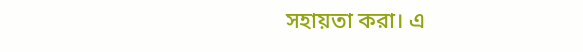সহায়তা করা। এ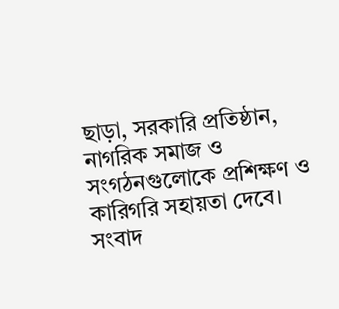ছাড়া, সরকারি প্রতিষ্ঠান, নাগরিক সমাজ ও সংগঠনগুলোকে প্রশিক্ষণ ও কারিগরি সহায়তা দেবে।
সংবাদ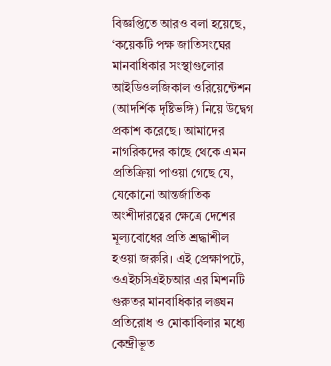বিজ্ঞপ্তিতে আরও বলা হয়েছে, ‘কয়েকটি পক্ষ জাতিসংঘের মানবাধিকার সংস্থাগুলোর আইডিওলজিকাল ওরিয়েন্টেশন (আদর্শিক দৃষ্টিভঙ্গি) নিয়ে উদ্বেগ প্রকাশ করেছে। আমাদের নাগরিকদের কাছে থেকে এমন প্রতিক্রিয়া পাওয়া গেছে যে, যেকোনো আন্তর্জাতিক অংশীদারত্বের ক্ষেত্রে দেশের মূল্যবোধের প্রতি শ্রদ্ধাশীল হওয়া জরুরি। এই প্রেক্ষাপটে, ওএইচসিএইচআর এর মিশনটি গুরুতর মানবাধিকার লঙ্ঘন প্রতিরোধ ও মোকাবিলার মধ্যে কেন্দ্রীভূত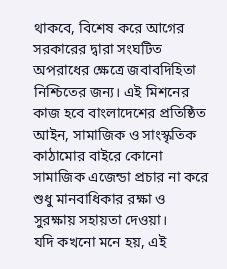থাকবে, বিশেষ করে আগের সরকারের দ্বারা সংঘটিত অপরাধের ক্ষেত্রে জবাবদিহিতা নিশ্চিতের জন্য। এই মিশনের কাজ হবে বাংলাদেশের প্রতিষ্ঠিত আইন, সামাজিক ও সাংস্কৃতিক কাঠামোর বাইরে কোনো সামাজিক এজেন্ডা প্রচার না করে শুধু মানবাধিকার রক্ষা ও সুরক্ষায় সহায়তা দেওয়া।
যদি কখনো মনে হয়, এই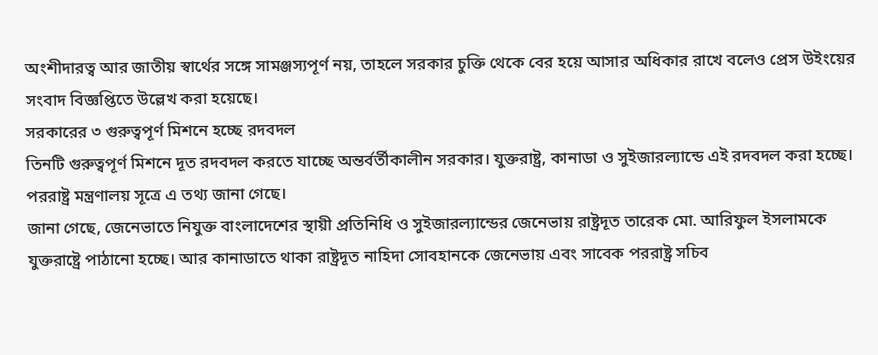অংশীদারত্ব আর জাতীয় স্বার্থের সঙ্গে সামঞ্জস্যপূর্ণ নয়, তাহলে সরকার চুক্তি থেকে বের হয়ে আসার অধিকার রাখে বলেও প্রেস উইংয়ের সংবাদ বিজ্ঞপ্তিতে উল্লেখ করা হয়েছে।
সরকারের ৩ গুরুত্বপূর্ণ মিশনে হচ্ছে রদবদল
তিনটি গুরুত্বপূর্ণ মিশনে দূত রদবদল করতে যাচ্ছে অন্তর্বর্তীকালীন সরকার। যুক্তরাষ্ট্র, কানাডা ও সুইজারল্যান্ডে এই রদবদল করা হচ্ছে।
পররাষ্ট্র মন্ত্রণালয় সূত্রে এ তথ্য জানা গেছে।
জানা গেছে, জেনেভাতে নিযুক্ত বাংলাদেশের স্থায়ী প্রতিনিধি ও সুইজারল্যান্ডের জেনেভায় রাষ্ট্রদূত তারেক মো. আরিফুল ইসলামকে যুক্তরাষ্ট্রে পাঠানো হচ্ছে। আর কানাডাতে থাকা রাষ্ট্রদূত নাহিদা সোবহানকে জেনেভায় এবং সাবেক পররাষ্ট্র সচিব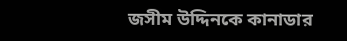জসীম উদ্দিনকে কানাডার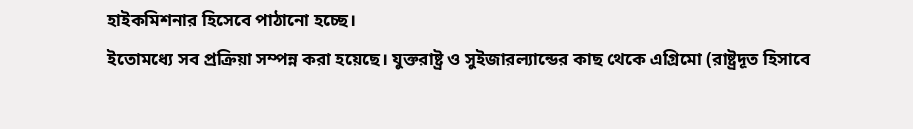হাইকমিশনার হিসেবে পাঠানো হচ্ছে।
ইতোমধ্যে সব প্রক্রিয়া সম্পন্ন করা হয়েছে। যুক্তরাষ্ট্র ও সুইজারল্যান্ডের কাছ থেকে এগ্রিমো (রাষ্ট্রদূত হিসাবে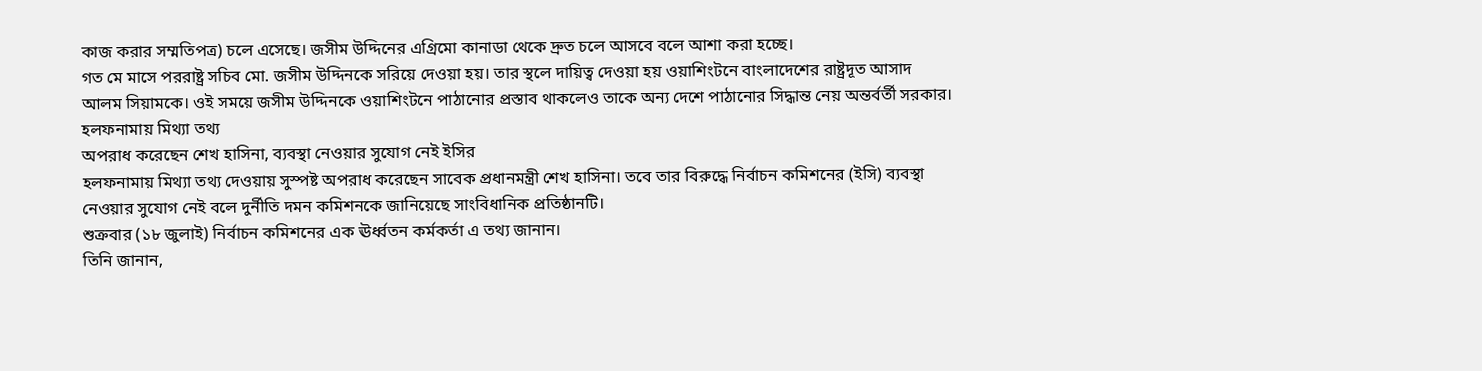কাজ করার সম্মতিপত্র) চলে এসেছে। জসীম উদ্দিনের এগ্রিমো কানাডা থেকে দ্রুত চলে আসবে বলে আশা করা হচ্ছে।
গত মে মাসে পররাষ্ট্র সচিব মো. জসীম উদ্দিনকে সরিয়ে দেওয়া হয়। তার স্থলে দায়িত্ব দেওয়া হয় ওয়াশিংটনে বাংলাদেশের রাষ্ট্রদূত আসাদ আলম সিয়ামকে। ওই সময়ে জসীম উদ্দিনকে ওয়াশিংটনে পাঠানোর প্রস্তাব থাকলেও তাকে অন্য দেশে পাঠানোর সিদ্ধান্ত নেয় অন্তর্বর্তী সরকার।
হলফনামায় মিথ্যা তথ্য
অপরাধ করেছেন শেখ হাসিনা, ব্যবস্থা নেওয়ার সুযোগ নেই ইসির
হলফনামায় মিথ্যা তথ্য দেওয়ায় সুস্পষ্ট অপরাধ করেছেন সাবেক প্রধানমন্ত্রী শেখ হাসিনা। তবে তার বিরুদ্ধে নির্বাচন কমিশনের (ইসি) ব্যবস্থা নেওয়ার সুযোগ নেই বলে দুর্নীতি দমন কমিশনকে জানিয়েছে সাংবিধানিক প্রতিষ্ঠানটি।
শুক্রবার (১৮ জুলাই) নির্বাচন কমিশনের এক ঊর্ধ্বতন কর্মকর্তা এ তথ্য জানান।
তিনি জানান,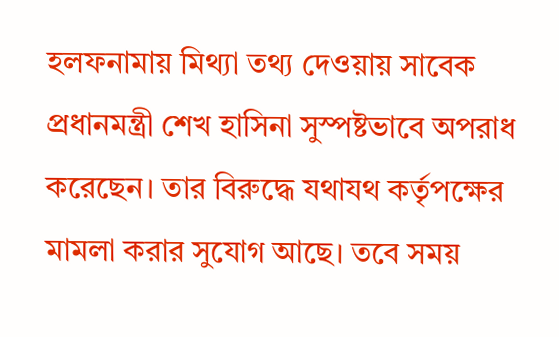হলফনামায় মিথ্যা তথ্য দেওয়ায় সাবেক প্রধানমন্ত্রী শেখ হাসিনা সুস্পষ্টভাবে অপরাধ করেছেন। তার বিরুদ্ধে যথাযথ কর্তৃপক্ষের মামলা করার সুযোগ আছে। তবে সময়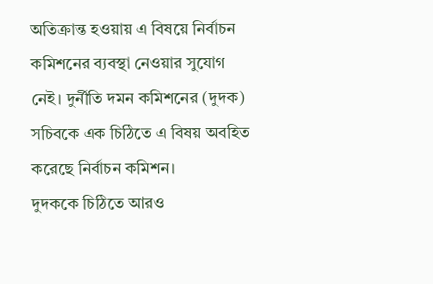অতিক্রান্ত হওয়ায় এ বিষয়ে নির্বাচন কমিশনের ব্যবস্থা নেওয়ার সুযোগ নেই। দুর্নীতি দমন কমিশনের (দুদক) সচিবকে এক চিঠিতে এ বিষয় অবহিত করেছে নির্বাচন কমিশন।
দুদককে চিঠিতে আরও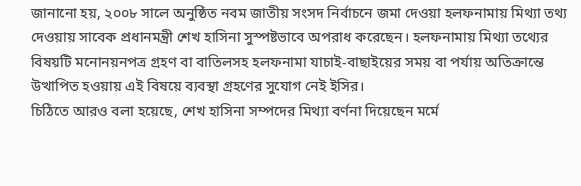জানানো হয়, ২০০৮ সালে অনুষ্ঠিত নবম জাতীয় সংসদ নির্বাচনে জমা দেওয়া হলফনামায় মিথ্যা তথ্য দেওয়ায় সাবেক প্রধানমন্ত্রী শেখ হাসিনা সুস্পষ্টভাবে অপরাধ করেছেন। হলফনামায় মিথ্যা তথ্যের বিষয়টি মনোনয়নপত্র গ্রহণ বা বাতিলসহ হলফনামা যাচাই-বাছাইয়ের সময় বা পর্যায় অতিক্রান্তে উত্থাপিত হওয়ায় এই বিষয়ে ব্যবস্থা গ্রহণের সুযোগ নেই ইসির।
চিঠিতে আরও বলা হয়েছে, শেখ হাসিনা সম্পদের মিথ্যা বর্ণনা দিয়েছেন মর্মে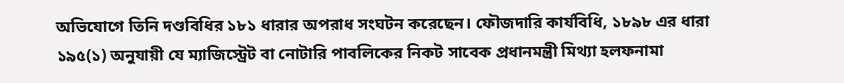অভিযোগে তিনি দণ্ডবিধির ১৮১ ধারার অপরাধ সংঘটন করেছেন। ফৌজদারি কার্যবিধি, ১৮৯৮ এর ধারা ১৯৫(১) অনুযায়ী যে ম্যাজিস্ট্রেট বা নোটারি পাবলিকের নিকট সাবেক প্রধানমন্ত্রী মিথ্যা হলফনামা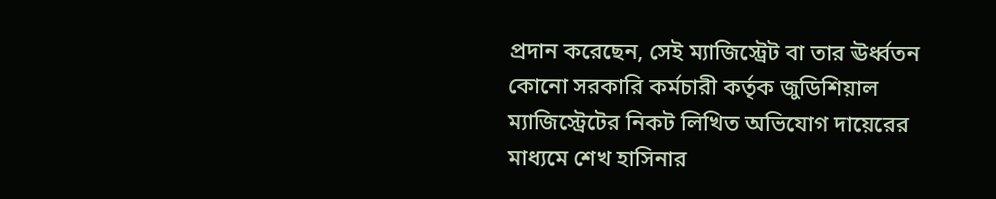প্রদান করেছেন, সেই ম্যাজিস্ট্রেট বা তার ঊর্ধ্বতন কোনো সরকারি কর্মচারী কর্তৃক জুডিশিয়াল ম্যাজিস্ট্রেটের নিকট লিখিত অভিযোগ দায়েরের মাধ্যমে শেখ হাসিনার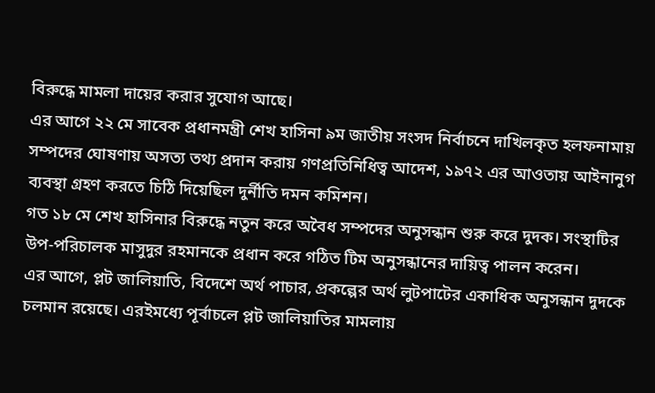বিরুদ্ধে মামলা দায়ের করার সুযোগ আছে।
এর আগে ২২ মে সাবেক প্রধানমন্ত্রী শেখ হাসিনা ৯ম জাতীয় সংসদ নির্বাচনে দাখিলকৃত হলফনামায় সম্পদের ঘোষণায় অসত্য তথ্য প্রদান করায় গণপ্রতিনিধিত্ব আদেশ, ১৯৭২ এর আওতায় আইনানুগ ব্যবস্থা গ্রহণ করতে চিঠি দিয়েছিল দুর্নীতি দমন কমিশন।
গত ১৮ মে শেখ হাসিনার বিরুদ্ধে নতুন করে অবৈধ সম্পদের অনুসন্ধান শুরু করে দুদক। সংস্থাটির উপ-পরিচালক মাসুদুর রহমানকে প্রধান করে গঠিত টিম অনুসন্ধানের দায়িত্ব পালন করেন।
এর আগে, প্লট জালিয়াতি, বিদেশে অর্থ পাচার, প্রকল্পের অর্থ লুটপাটের একাধিক অনুসন্ধান দুদকে চলমান রয়েছে। এরইমধ্যে পূর্বাচলে প্লট জালিয়াতির মামলায়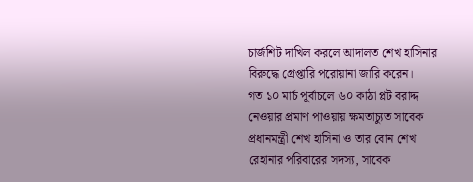চার্জশিট দাখিল করলে আদালত শেখ হাসিনার বিরুদ্ধে গ্রেপ্তারি পরোয়ানা জারি করেন।
গত ১০ মার্চ পূর্বাচলে ৬০ কাঠা প্লট বরাদ্দ নেওয়ার প্রমাণ পাওয়ায় ক্ষমতাচ্যুত সাবেক প্রধানমন্ত্রী শেখ হাসিনা ও তার বোন শেখ রেহানার পরিবারের সদস্য, সাবেক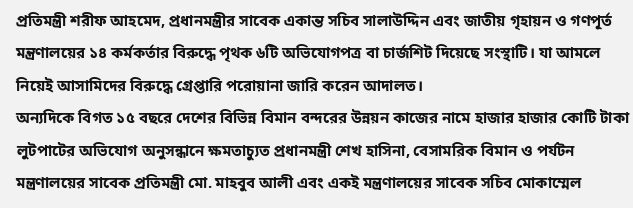প্রতিমন্ত্রী শরীফ আহমেদ, প্রধানমন্ত্রীর সাবেক একান্ত সচিব সালাউদ্দিন এবং জাতীয় গৃহায়ন ও গণপূর্ত মন্ত্রণালয়ের ১৪ কর্মকর্তার বিরুদ্ধে পৃথক ৬টি অভিযোগপত্র বা চার্জশিট দিয়েছে সংস্থাটি। যা আমলে নিয়েই আসামিদের বিরুদ্ধে গ্রেপ্তারি পরোয়ানা জারি করেন আদালত।
অন্যদিকে বিগত ১৫ বছরে দেশের বিভিন্ন বিমান বন্দরের উন্নয়ন কাজের নামে হাজার হাজার কোটি টাকা লুটপাটের অভিযোগ অনুসন্ধানে ক্ষমতাচ্যুত প্রধানমন্ত্রী শেখ হাসিনা, বেসামরিক বিমান ও পর্যটন মন্ত্রণালয়ের সাবেক প্রতিমন্ত্রী মো. মাহবুব আলী এবং একই মন্ত্রণালয়ের সাবেক সচিব মোকাম্মেল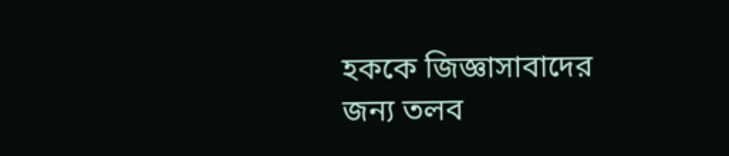হককে জিজ্ঞাসাবাদের জন্য তলব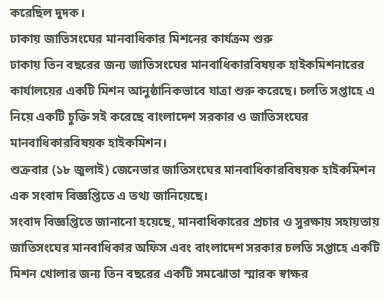করেছিল দুদক।
ঢাকায় জাতিসংঘের মানবাধিকার মিশনের কার্যক্রম শুরু
ঢাকায় তিন বছরের জন্য জাতিসংঘের মানবাধিকারবিষয়ক হাইকমিশনারের কার্যালয়ের একটি মিশন আনুষ্ঠানিকভাবে যাত্রা শুরু করেছে। চলতি সপ্তাহে এ নিয়ে একটি চুক্তি সই করেছে বাংলাদেশ সরকার ও জাতিসংঘের মানবাধিকারবিষয়ক হাইকমিশন।
শুক্রবার (১৮ জুলাই) জেনেভার জাতিসংঘের মানবাধিকারবিষয়ক হাইকমিশন এক সংবাদ বিজ্ঞপ্তিতে এ তথ্য জানিয়েছে।
সংবাদ বিজ্ঞপ্তিতে জানানো হয়েছে, মানবাধিকারের প্রচার ও সুরক্ষায় সহায়তায় জাতিসংঘের মানবাধিকার অফিস এবং বাংলাদেশ সরকার চলতি সপ্তাহে একটি মিশন খোলার জন্য তিন বছরের একটি সমঝোতা স্মারক স্বাক্ষর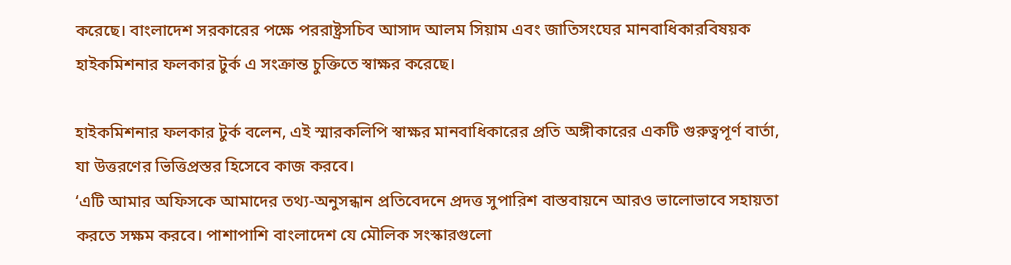করেছে। বাংলাদেশ সরকারের পক্ষে পররাষ্ট্রসচিব আসাদ আলম সিয়াম এবং জাতিসংঘের মানবাধিকারবিষয়ক হাইকমিশনার ফলকার টুর্ক এ সংক্রান্ত চুক্তিতে স্বাক্ষর করেছে।

হাইকমিশনার ফলকার টুর্ক বলেন, এই স্মারকলিপি স্বাক্ষর মানবাধিকারের প্রতি অঙ্গীকারের একটি গুরুত্বপূর্ণ বার্তা, যা উত্তরণের ভিত্তিপ্রস্তর হিসেবে কাজ করবে।
‘এটি আমার অফিসকে আমাদের তথ্য-অনুসন্ধান প্রতিবেদনে প্রদত্ত সুপারিশ বাস্তবায়নে আরও ভালোভাবে সহায়তা করতে সক্ষম করবে। পাশাপাশি বাংলাদেশ যে মৌলিক সংস্কারগুলো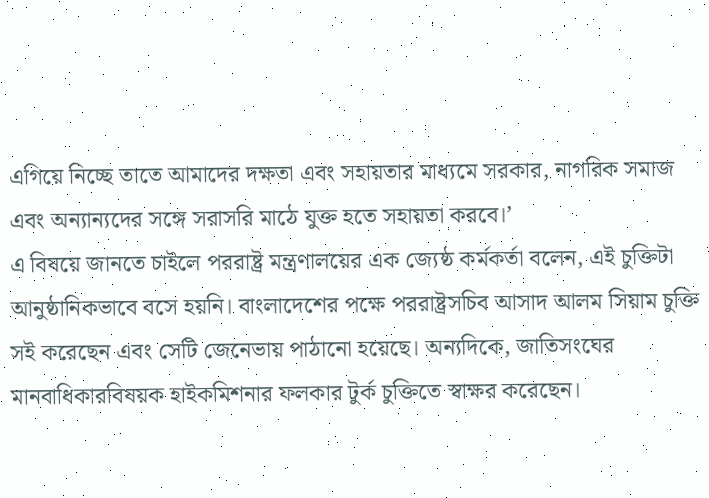এগিয়ে নিচ্ছে তাতে আমাদের দক্ষতা এবং সহায়তার মাধ্যমে সরকার, নাগরিক সমাজ এবং অন্যান্যদের সঙ্গে সরাসরি মাঠে যুক্ত হতে সহায়তা করবে।’
এ বিষয়ে জানতে চাইলে পররাষ্ট্র মন্ত্রণালয়ের এক জ্যেষ্ঠ কর্মকর্তা বলেন, এই চুক্তিটা আনুষ্ঠানিকভাবে বসে হয়নি। বাংলাদেশের পক্ষে পররাষ্ট্রসচিব আসাদ আলম সিয়াম চুক্তি সই করেছেন এবং সেটি জেনেভায় পাঠানো হয়েছে। অন্যদিকে, জাতিসংঘের মানবাধিকারবিষয়ক হাইকমিশনার ফলকার টুর্ক চুক্তিতে স্বাক্ষর করেছেন।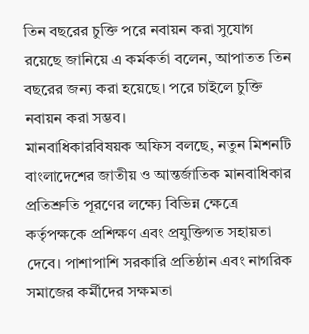তিন বছরের চুক্তি পরে নবায়ন করা সুযোগ রয়েছে জানিয়ে এ কর্মকর্তা বলেন, আপাতত তিন বছরের জন্য করা হয়েছে। পরে চাইলে চুক্তি নবায়ন করা সম্ভব।
মানবাধিকারবিষয়ক অফিস বলছে, নতুন মিশনটি বাংলাদেশের জাতীয় ও আন্তর্জাতিক মানবাধিকার প্রতিশ্রুতি পূরণের লক্ষ্যে বিভিন্ন ক্ষেত্রে কর্তৃপক্ষকে প্রশিক্ষণ এবং প্রযুক্তিগত সহায়তা দেবে। পাশাপাশি সরকারি প্রতিষ্ঠান এবং নাগরিক সমাজের কর্মীদের সক্ষমতা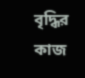বৃদ্ধির কাজ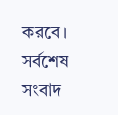করবে।
সর্বশেষ সংবাদ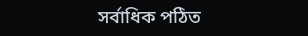সর্বাধিক পঠিত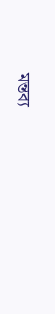মন্তব্য